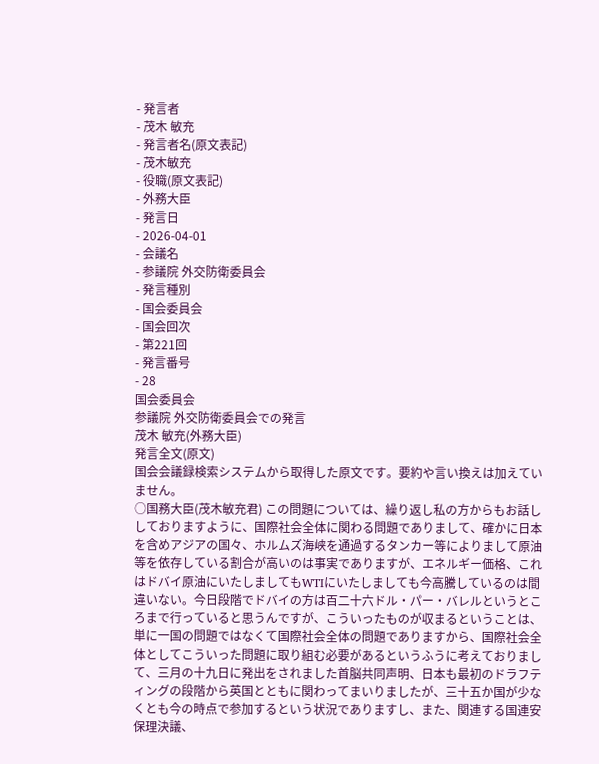- 発言者
- 茂木 敏充
- 発言者名(原文表記)
- 茂木敏充
- 役職(原文表記)
- 外務大臣
- 発言日
- 2026-04-01
- 会議名
- 参議院 外交防衛委員会
- 発言種別
- 国会委員会
- 国会回次
- 第221回
- 発言番号
- 28
国会委員会
参議院 外交防衛委員会での発言
茂木 敏充(外務大臣)
発言全文(原文)
国会会議録検索システムから取得した原文です。要約や言い換えは加えていません。
○国務大臣(茂木敏充君) この問題については、繰り返し私の方からもお話ししておりますように、国際社会全体に関わる問題でありまして、確かに日本を含めアジアの国々、ホルムズ海峡を通過するタンカー等によりまして原油等を依存している割合が高いのは事実でありますが、エネルギー価格、これはドバイ原油にいたしましてもWTIにいたしましても今高騰しているのは間違いない。今日段階でドバイの方は百二十六ドル・パー・バレルというところまで行っていると思うんですが、こういったものが収まるということは、単に一国の問題ではなくて国際社会全体の問題でありますから、国際社会全体としてこういった問題に取り組む必要があるというふうに考えておりまして、三月の十九日に発出をされました首脳共同声明、日本も最初のドラフティングの段階から英国とともに関わってまいりましたが、三十五か国が少なくとも今の時点で参加するという状況でありますし、また、関連する国連安保理決議、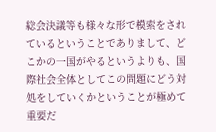総会決議等も様々な形で模索をされているということでありまして、どこかの一国がやるというよりも、国際社会全体としてこの問題にどう対処をしていくかということが極めて重要だ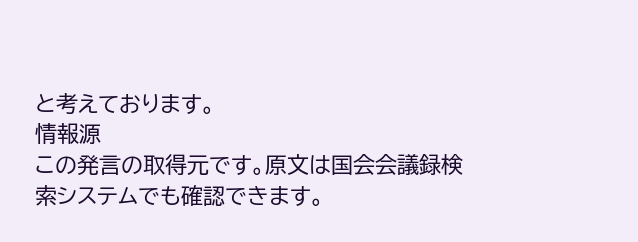と考えております。
情報源
この発言の取得元です。原文は国会会議録検索システムでも確認できます。